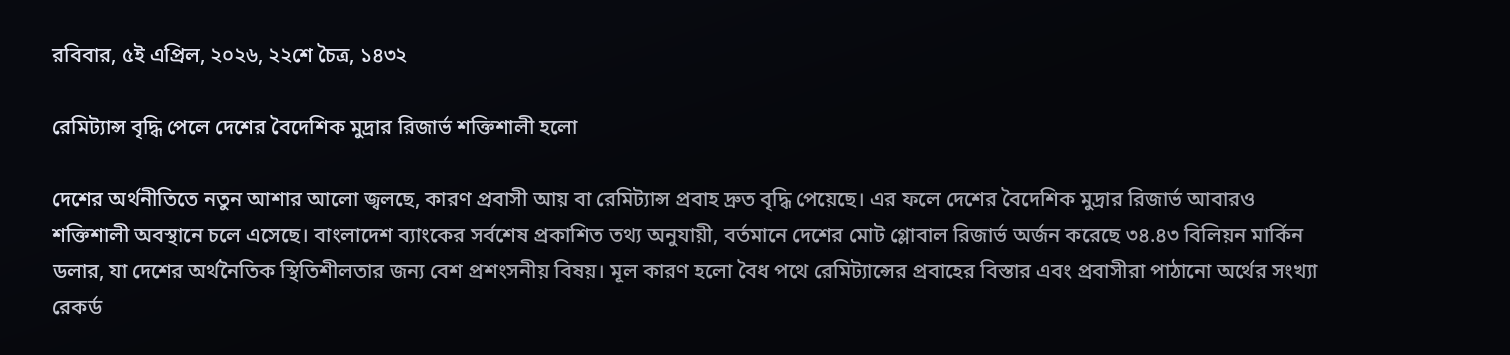রবিবার, ৫ই এপ্রিল, ২০২৬, ২২শে চৈত্র, ১৪৩২

রেমিট্যান্স বৃদ্ধি পেলে দেশের বৈদেশিক মুদ্রার রিজার্ভ শক্তিশালী হলো

দেশের অর্থনীতিতে নতুন আশার আলো জ্বলছে, কারণ প্রবাসী আয় বা রেমিট্যান্স প্রবাহ দ্রুত বৃদ্ধি পেয়েছে। এর ফলে দেশের বৈদেশিক মুদ্রার রিজার্ভ আবারও শক্তিশালী অবস্থানে চলে এসেছে। বাংলাদেশ ব্যাংকের সর্বশেষ প্রকাশিত তথ্য অনুযায়ী, বর্তমানে দেশের মোট গ্লোবাল রিজার্ভ অর্জন করেছে ৩৪.৪৩ বিলিয়ন মার্কিন ডলার, যা দেশের অর্থনৈতিক স্থিতিশীলতার জন্য বেশ প্রশংসনীয় বিষয়। মূল কারণ হলো বৈধ পথে রেমিট্যান্সের প্রবাহের বিস্তার এবং প্রবাসীরা পাঠানো অর্থের সংখ্যা রেকর্ড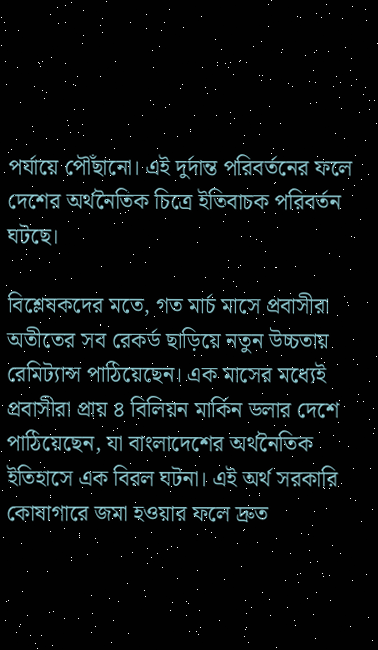পর্যায়ে পৌঁছানো। এই দুর্দান্ত পরিবর্তনের ফলে দেশের অর্থনৈতিক চিত্রে ইতিবাচক পরিবর্তন ঘটছে।

বিশ্লেষকদের মতে, গত মার্চ মাসে প্রবাসীরা অতীতের সব রেকর্ড ছাড়িয়ে নতুন উচ্চতায় রেমিট্যান্স পাঠিয়েছেন। এক মাসের মধ্যেই প্রবাসীরা প্রায় ৪ বিলিয়ন মার্কিন ডলার দেশে পাঠিয়েছেন, যা বাংলাদেশের অর্থনৈতিক ইতিহাসে এক বিরল ঘটনা। এই অর্থ সরকারি কোষাগারে জমা হওয়ার ফলে দ্রুত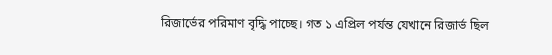রিজার্ভের পরিমাণ বৃদ্ধি পাচ্ছে। গত ১ এপ্রিল পর্যন্ত যেখানে রিজার্ভ ছিল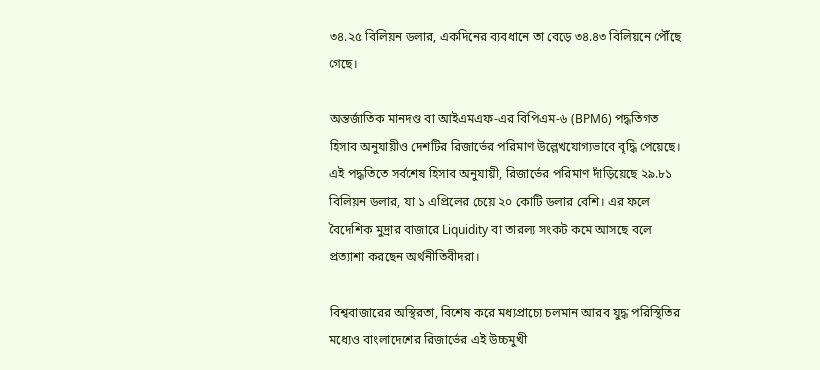৩৪.২৫ বিলিয়ন ডলার, একদিনের ব্যবধানে তা বেড়ে ৩৪.৪৩ বিলিয়নে পৌঁছে গেছে।

অন্তর্জাতিক মানদণ্ড বা আইএমএফ-এর বিপিএম-৬ (BPM6) পদ্ধতিগত হিসাব অনুযায়ীও দেশটির রিজার্ভের পরিমাণ উল্লেখযোগ্যভাবে বৃদ্ধি পেয়েছে। এই পদ্ধতিতে সর্বশেষ হিসাব অনুযায়ী, রিজার্ভের পরিমাণ দাঁড়িয়েছে ২৯.৮১ বিলিয়ন ডলার, যা ১ এপ্রিলের চেয়ে ২০ কোটি ডলার বেশি। এর ফলে বৈদেশিক মুদ্রার বাজারে Liquidity বা তারল্য সংকট কমে আসছে বলে প্রত্যাশা করছেন অর্থনীতিবীদরা।

বিশ্ববাজারের অস্থিরতা, বিশেষ করে মধ্যপ্রাচ্যে চলমান আরব যুদ্ধ পরিস্থিতির মধ্যেও বাংলাদেশের রিজার্ভের এই উচ্চমুখী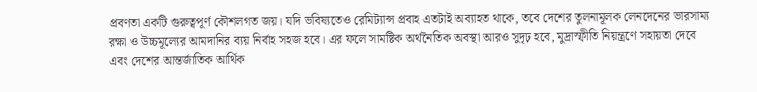প্রবণতা একটি গুরুত্বপূর্ণ কৌশলগত জয়। যদি ভবিষ্যতেও রেমিট্যান্স প্রবাহ এতটাই অব্যাহত থাকে, তবে দেশের তুলনামূলক লেনদেনের ভারসাম্য রক্ষা ও উচ্চমূল্যের আমদানির ব্যয় নির্বাহ সহজ হবে। এর ফলে সামষ্টিক অর্থনৈতিক অবস্থা আরও সুদৃঢ় হবে, মুদ্রাস্ফীতি নিয়ন্ত্রণে সহায়তা দেবে এবং দেশের আন্তর্জাতিক আর্থিক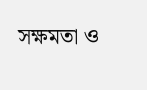সক্ষমতা ও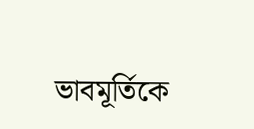ভাবমূর্তিকে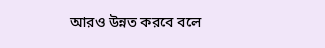আরও উন্নত করবে বলে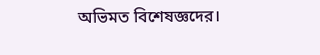অভিমত বিশেষজ্ঞদের।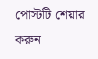পোস্টটি শেয়ার করুন